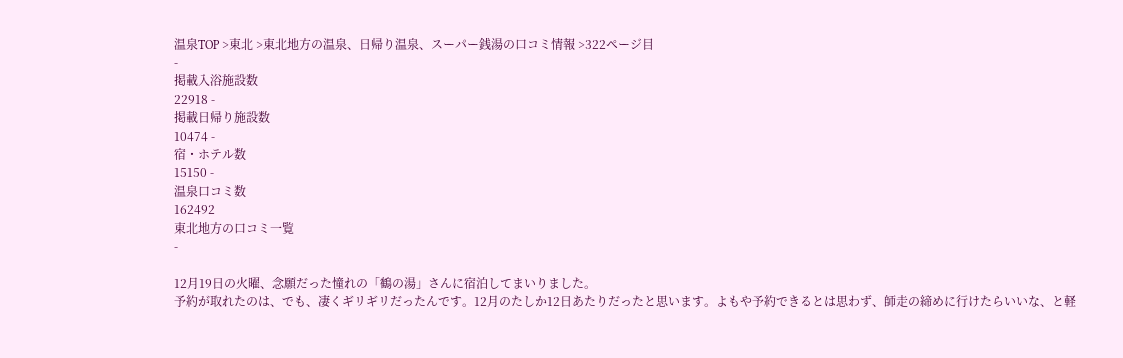温泉TOP >東北 >東北地方の温泉、日帰り温泉、スーパー銭湯の口コミ情報 >322ページ目
-
掲載入浴施設数
22918 -
掲載日帰り施設数
10474 -
宿・ホテル数
15150 -
温泉口コミ数
162492
東北地方の口コミ一覧
-

12月19日の火曜、念願だった憧れの「鶴の湯」さんに宿泊してまいりました。
予約が取れたのは、でも、凄くギリギリだったんです。12月のたしか12日あたりだったと思います。よもや予約できるとは思わず、師走の締めに行けたらいいな、と軽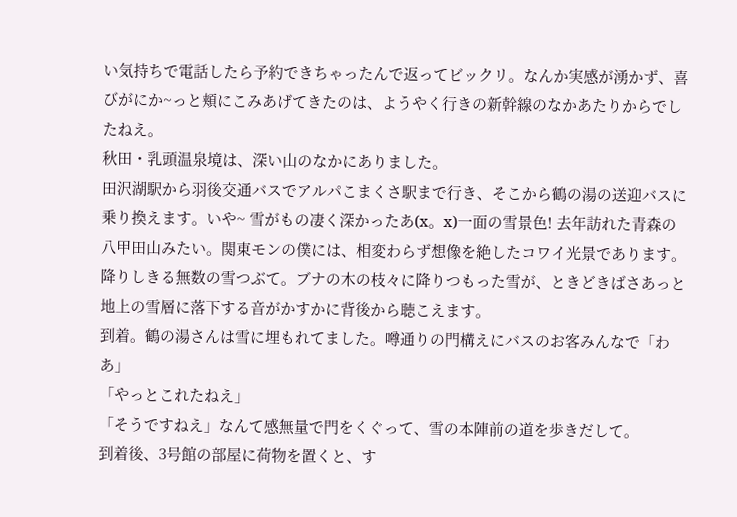い気持ちで電話したら予約できちゃったんで返ってビックリ。なんか実感が湧かず、喜びがにか~っと頬にこみあげてきたのは、ようやく行きの新幹線のなかあたりからでしたねえ。
秋田・乳頭温泉境は、深い山のなかにありました。
田沢湖駅から羽後交通バスでアルパこまくさ駅まで行き、そこから鶴の湯の送迎バスに乗り換えます。いや~ 雪がもの凄く深かったあ(x。x)一面の雪景色! 去年訪れた青森の八甲田山みたい。関東モンの僕には、相変わらず想像を絶したコワイ光景であります。降りしきる無数の雪つぶて。ブナの木の枝々に降りつもった雪が、ときどきばさあっと地上の雪層に落下する音がかすかに背後から聴こえます。
到着。鶴の湯さんは雪に埋もれてました。噂通りの門構えにバスのお客みんなで「わあ」
「やっとこれたねえ」
「そうですねえ」なんて感無量で門をくぐって、雪の本陣前の道を歩きだして。
到着後、3号館の部屋に荷物を置くと、す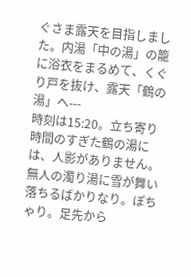ぐさま露天を目指しました。内湯「中の湯」の籠に浴衣をまるめて、くぐり戸を抜け、露天「鶴の湯」へ---
時刻は15:20。立ち寄り時間のすぎた鶴の湯には、人影がありません。無人の濁り湯に雪が舞い落ちるばかりなり。ぽちゃり。足先から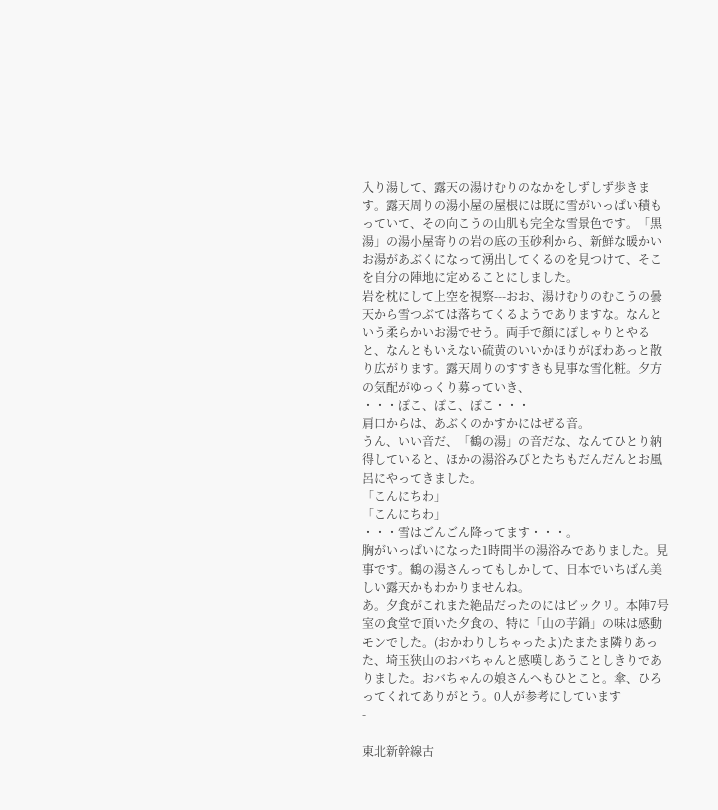入り湯して、露天の湯けむりのなかをしずしず歩きます。露天周りの湯小屋の屋根には既に雪がいっぱい積もっていて、その向こうの山肌も完全な雪景色です。「黒湯」の湯小屋寄りの岩の底の玉砂利から、新鮮な暖かいお湯があぶくになって湧出してくるのを見つけて、そこを自分の陣地に定めることにしました。
岩を枕にして上空を視察---おお、湯けむりのむこうの曇天から雪つぶては落ちてくるようでありますな。なんという柔らかいお湯でせう。両手で顔にぽしゃりとやると、なんともいえない硫黄のいいかほりがぽわあっと散り広がります。露天周りのすすきも見事な雪化粧。夕方の気配がゆっくり募っていき、
・・・ぽこ、ぽこ、ぽこ・・・
肩口からは、あぶくのかすかにはぜる音。
うん、いい音だ、「鶴の湯」の音だな、なんてひとり納得していると、ほかの湯浴みびとたちもだんだんとお風呂にやってきました。
「こんにちわ」
「こんにちわ」
・・・雪はごんごん降ってます・・・。
胸がいっぱいになった1時間半の湯浴みでありました。見事です。鶴の湯さんってもしかして、日本でいちばん美しい露天かもわかりませんね。
あ。夕食がこれまた絶品だったのにはビックリ。本陣7号室の食堂で頂いた夕食の、特に「山の芋鍋」の味は感動モンでした。(おかわりしちゃったよ)たまたま隣りあった、埼玉狭山のおバちゃんと感嘆しあうことしきりでありました。おバちゃんの娘さんへもひとこと。傘、ひろってくれてありがとう。0人が参考にしています
-

東北新幹線古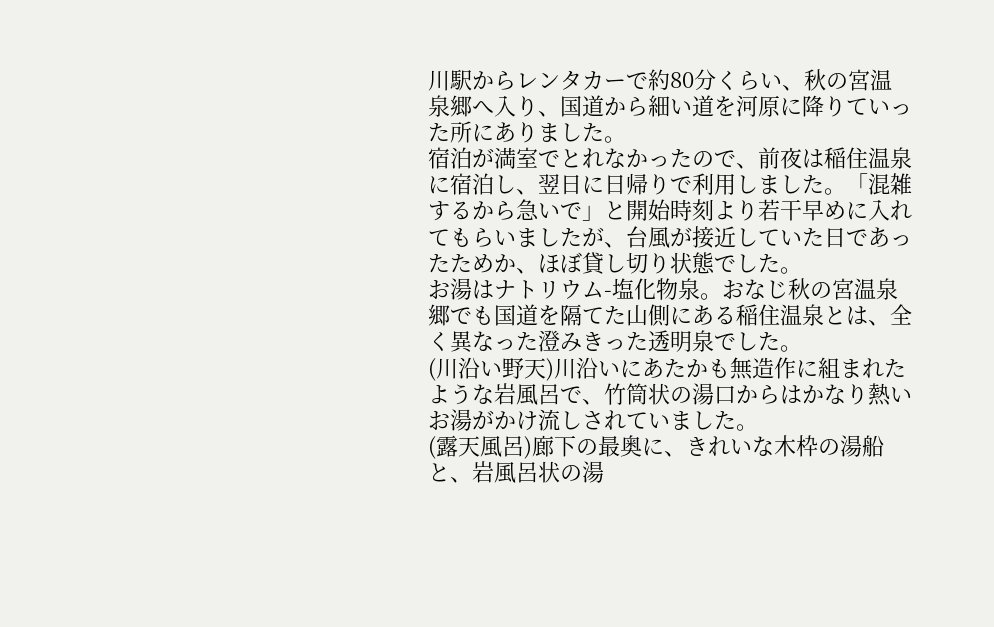川駅からレンタカーで約80分くらい、秋の宮温泉郷へ入り、国道から細い道を河原に降りていった所にありました。
宿泊が満室でとれなかったので、前夜は稲住温泉に宿泊し、翌日に日帰りで利用しました。「混雑するから急いで」と開始時刻より若干早めに入れてもらいましたが、台風が接近していた日であったためか、ほぼ貸し切り状態でした。
お湯はナトリウム-塩化物泉。おなじ秋の宮温泉郷でも国道を隔てた山側にある稲住温泉とは、全く異なった澄みきった透明泉でした。
(川沿い野天)川沿いにあたかも無造作に組まれたような岩風呂で、竹筒状の湯口からはかなり熱いお湯がかけ流しされていました。
(露天風呂)廊下の最奥に、きれいな木枠の湯船と、岩風呂状の湯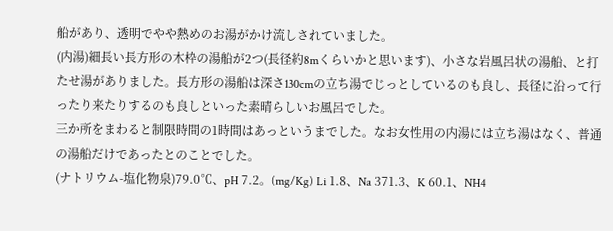船があり、透明でやや熱めのお湯がかけ流しされていました。
(内湯)細長い長方形の木枠の湯船が2つ(長径約8mくらいかと思います)、小さな岩風呂状の湯船、と打たせ湯がありました。長方形の湯船は深さ130cmの立ち湯でじっとしているのも良し、長径に沿って行ったり来たりするのも良しといった素晴らしいお風呂でした。
三か所をまわると制限時間の1時間はあっというまでした。なお女性用の内湯には立ち湯はなく、普通の湯船だけであったとのことでした。
(ナトリウム-塩化物泉)79.0℃、pH 7.2。(mg/Kg) Li 1.8、Na 371.3、K 60.1、NH4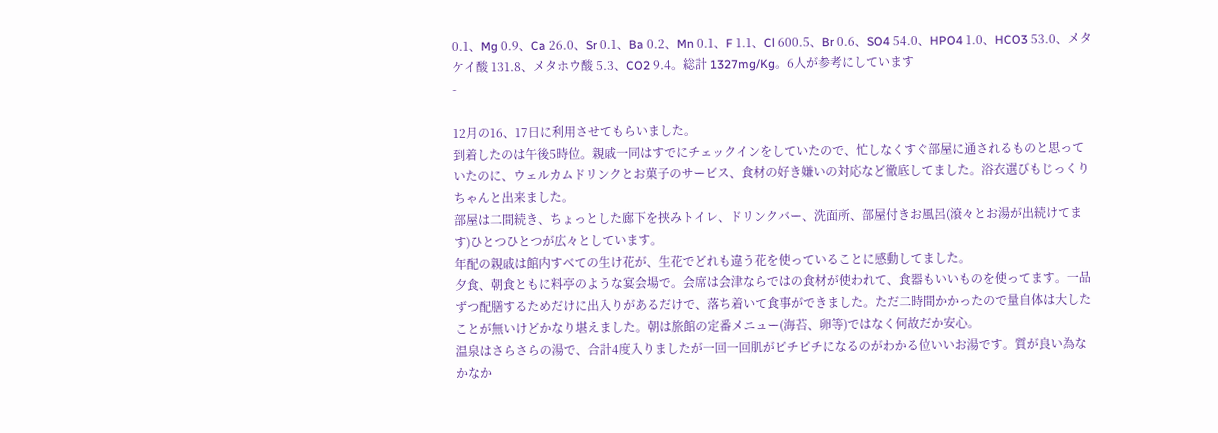0.1、Mg 0.9、Ca 26.0、Sr 0.1、Ba 0.2、Mn 0.1、F 1.1、Cl 600.5、Br 0.6、SO4 54.0、HPO4 1.0、HCO3 53.0、メタケイ酸 131.8、メタホウ酸 5.3、CO2 9.4。総計 1327mg/Kg。6人が参考にしています
-

12月の16、17日に利用させてもらいました。
到着したのは午後5時位。親戚一同はすでにチェックインをしていたので、忙しなくすぐ部屋に通されるものと思っていたのに、ウェルカムドリンクとお菓子のサービス、食材の好き嫌いの対応など徹底してました。浴衣選びもじっくりちゃんと出来ました。
部屋は二間続き、ちょっとした廊下を挟みトイレ、ドリンクバー、洗面所、部屋付きお風呂(滾々とお湯が出続けてます)ひとつひとつが広々としています。
年配の親戚は館内すべての生け花が、生花でどれも違う花を使っていることに感動してました。
夕食、朝食ともに料亭のような宴会場で。会席は会津ならではの食材が使われて、食器もいいものを使ってます。一品ずつ配膳するためだけに出入りがあるだけで、落ち着いて食事ができました。ただ二時間かかったので量自体は大したことが無いけどかなり堪えました。朝は旅館の定番メニュー(海苔、卵等)ではなく何故だか安心。
温泉はさらさらの湯で、合計4度入りましたが一回一回肌がピチピチになるのがわかる位いいお湯です。質が良い為なかなか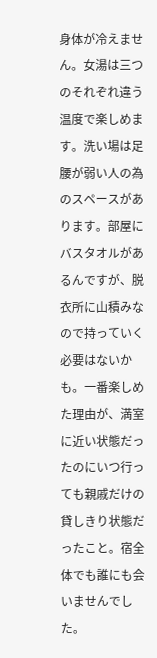身体が冷えません。女湯は三つのそれぞれ違う温度で楽しめます。洗い場は足腰が弱い人の為のスペースがあります。部屋にバスタオルがあるんですが、脱衣所に山積みなので持っていく必要はないかも。一番楽しめた理由が、満室に近い状態だったのにいつ行っても親戚だけの貸しきり状態だったこと。宿全体でも誰にも会いませんでした。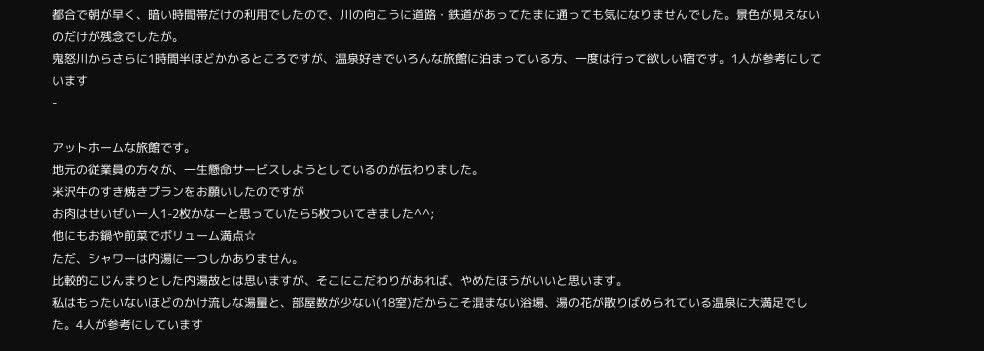都合で朝が早く、暗い時間帯だけの利用でしたので、川の向こうに道路・鉄道があってたまに通っても気になりませんでした。景色が見えないのだけが残念でしたが。
鬼怒川からさらに1時間半ほどかかるところですが、温泉好きでいろんな旅館に泊まっている方、一度は行って欲しい宿です。1人が参考にしています
-

アットホームな旅館です。
地元の従業員の方々が、一生懸命サービスしようとしているのが伝わりました。
米沢牛のすき焼きプランをお願いしたのですが
お肉はせいぜい一人1-2枚かなーと思っていたら5枚ついてきました^^;
他にもお鍋や前菜でボリューム満点☆
ただ、シャワーは内湯に一つしかありません。
比較的こじんまりとした内湯故とは思いますが、そこにこだわりがあれば、やめたほうがいいと思います。
私はもったいないほどのかけ流しな湯量と、部屋数が少ない(18室)だからこそ混まない浴場、湯の花が散りばめられている温泉に大満足でした。4人が参考にしています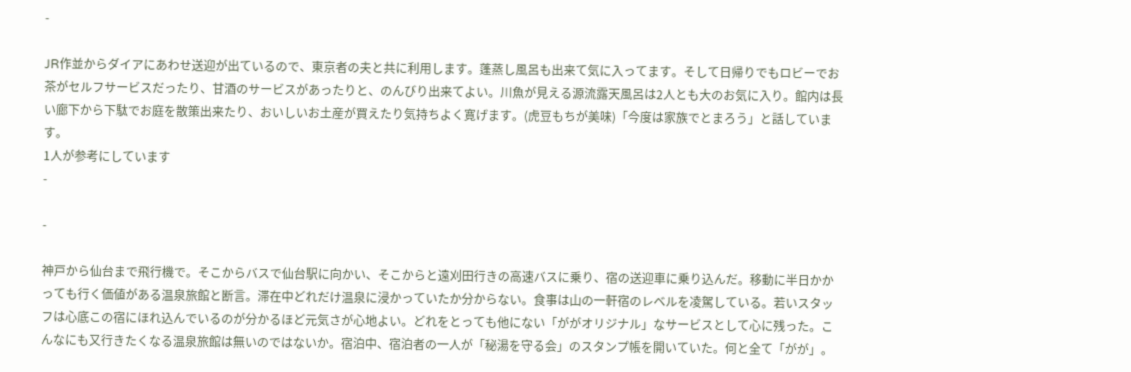-

JR作並からダイアにあわせ送迎が出ているので、東京者の夫と共に利用します。蓬蒸し風呂も出来て気に入ってます。そして日帰りでもロビーでお茶がセルフサービスだったり、甘酒のサービスがあったりと、のんびり出来てよい。川魚が見える源流露天風呂は2人とも大のお気に入り。館内は長い廊下から下駄でお庭を散策出来たり、おいしいお土産が買えたり気持ちよく寛げます。(虎豆もちが美味)「今度は家族でとまろう」と話しています。
1人が参考にしています
-

-

神戸から仙台まで飛行機で。そこからバスで仙台駅に向かい、そこからと遠刈田行きの高速バスに乗り、宿の送迎車に乗り込んだ。移動に半日かかっても行く価値がある温泉旅館と断言。滞在中どれだけ温泉に浸かっていたか分からない。食事は山の一軒宿のレベルを凌駕している。若いスタッフは心底この宿にほれ込んでいるのが分かるほど元気さが心地よい。どれをとっても他にない「ががオリジナル」なサービスとして心に残った。こんなにも又行きたくなる温泉旅館は無いのではないか。宿泊中、宿泊者の一人が「秘湯を守る会」のスタンプ帳を開いていた。何と全て「がが」。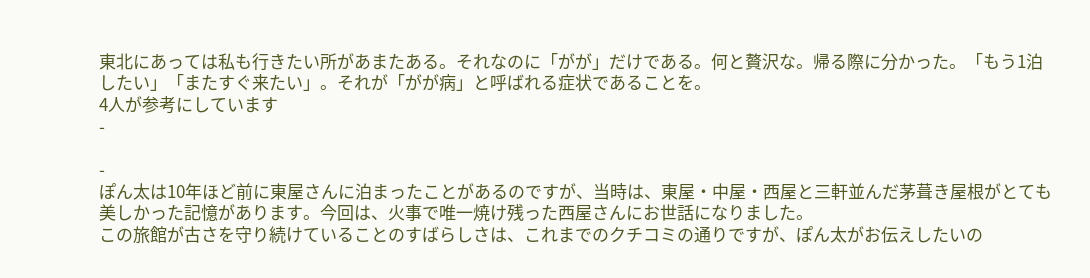東北にあっては私も行きたい所があまたある。それなのに「がが」だけである。何と贅沢な。帰る際に分かった。「もう1泊したい」「またすぐ来たい」。それが「がが病」と呼ばれる症状であることを。
4人が参考にしています
-

-
ぽん太は10年ほど前に東屋さんに泊まったことがあるのですが、当時は、東屋・中屋・西屋と三軒並んだ茅葺き屋根がとても美しかった記憶があります。今回は、火事で唯一焼け残った西屋さんにお世話になりました。
この旅館が古さを守り続けていることのすばらしさは、これまでのクチコミの通りですが、ぽん太がお伝えしたいの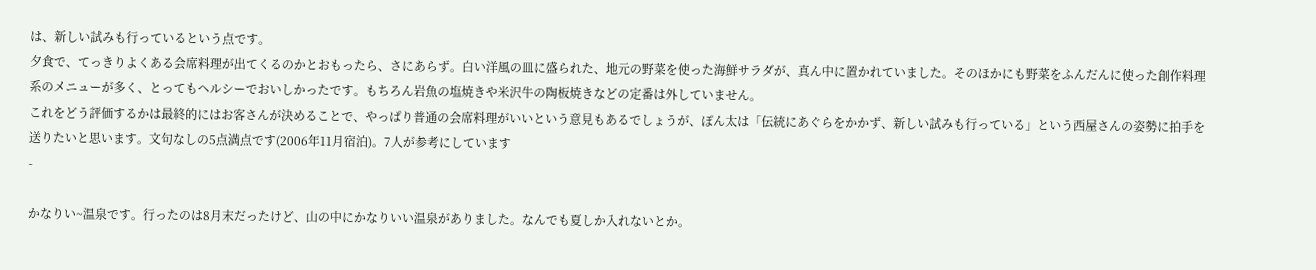は、新しい試みも行っているという点です。
夕食で、てっきりよくある会席料理が出てくるのかとおもったら、さにあらず。白い洋風の皿に盛られた、地元の野菜を使った海鮮サラダが、真ん中に置かれていました。そのほかにも野菜をふんだんに使った創作料理系のメニューが多く、とってもヘルシーでおいしかったです。もちろん岩魚の塩焼きや米沢牛の陶板焼きなどの定番は外していません。
これをどう評価するかは最終的にはお客さんが決めることで、やっぱり普通の会席料理がいいという意見もあるでしょうが、ぽん太は「伝統にあぐらをかかず、新しい試みも行っている」という西屋さんの姿勢に拍手を送りたいと思います。文句なしの5点満点です(2006年11月宿泊)。7人が参考にしています
-

かなりい~温泉です。行ったのは8月末だったけど、山の中にかなりいい温泉がありました。なんでも夏しか入れないとか。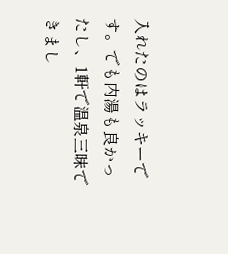入れたのはラッキーです。でも内湯も良かったし、1軒で温泉三昧できまし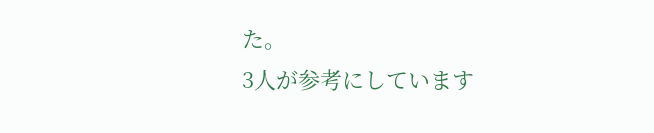た。
3人が参考にしています